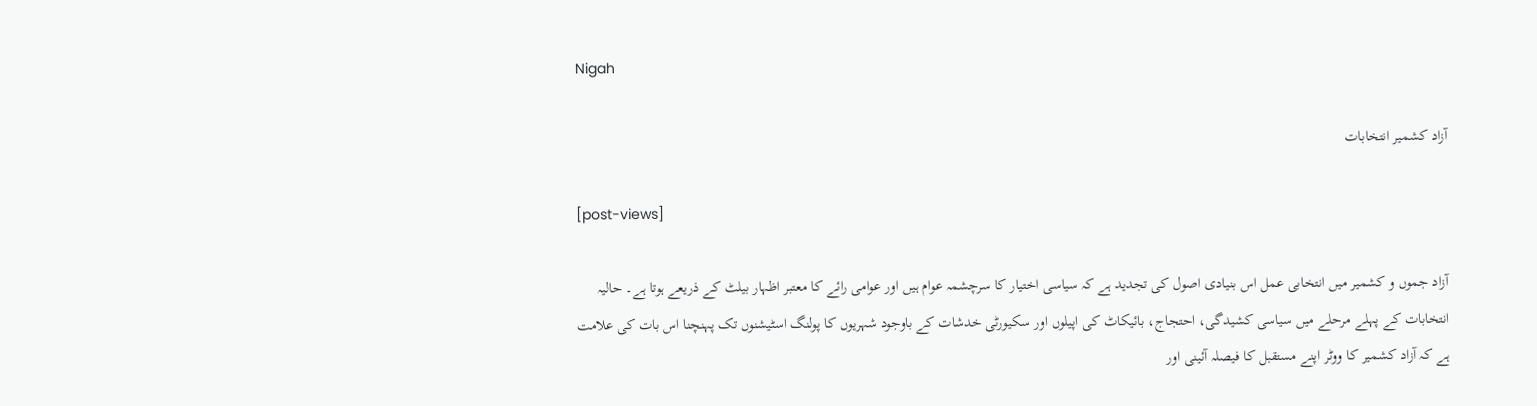Nigah

آزاد کشمیر انتخابات

[post-views]

آزاد جموں و کشمیر میں انتخابی عمل اس بنیادی اصول کی تجدید ہے کہ سیاسی اختیار کا سرچشمہ عوام ہیں اور عوامی رائے کا معتبر اظہار بیلٹ کے ذریعے ہوتا ہے۔ حالیہ انتخابات کے پہلے مرحلے میں سیاسی کشیدگی، احتجاج، بائیکاٹ کی اپیلوں اور سکیورٹی خدشات کے باوجود شہریوں کا پولنگ اسٹیشنوں تک پہنچنا اس بات کی علامت ہے کہ آزاد کشمیر کا ووٹر اپنے مستقبل کا فیصلہ آئینی اور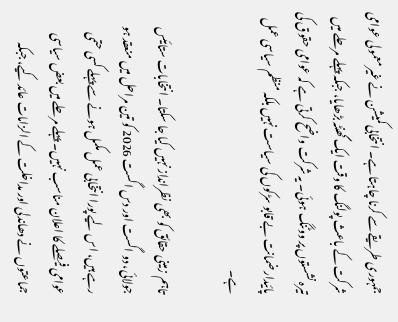جمہوری طریقے سے کرنا چاہتا ہے۔ انتخابی کمیشن نے غیر معمولی عوامی شرکت کے باعث پولنگ کا وقت ایک گھنٹہ بڑھایا، جبکہ پہلے مرحلے میں تیرہ نشستوں پر ووٹنگ ہوئی۔ یہ شرکت واضح کرتی ہے کہ عوامی حقوق کی پائیدار ضمانت بے قابو سڑکوں کی سیاست نہیں بلکہ منظم سیاسی عمل ہے۔

تاہم زمینی حقائق کو بھی نظرانداز نہیں کیا جا سکتا۔ انتخابات ستائیس جولائی، دو اگست اور دس اگست 2026 کو تین مراحل میں منعقد ہو رہے ہیں، اس لیے پورا انتخابی عمل مکمل ہونے سے پہلے کسی حتمی عوامی فیصلے کا اعلان مناسب نہیں۔ پہلے مرحلے میں بعض سیاسی جماعتوں نے دھاندلی اور مداخلت کے الزامات عائد کیے، جبکہ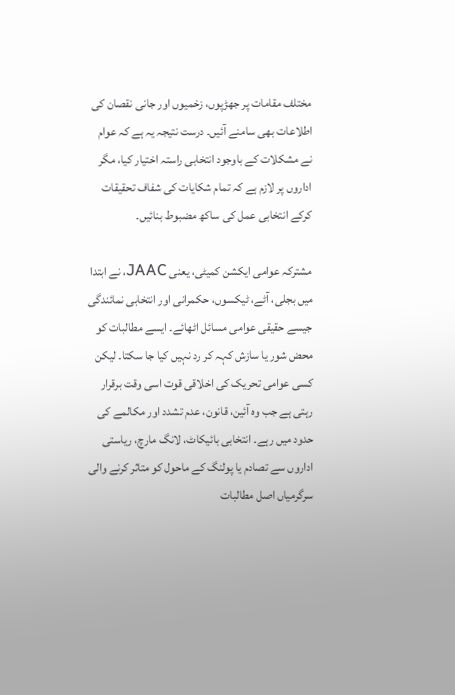مختلف مقامات پر جھڑپوں، زخمیوں اور جانی نقصان کی اطلاعات بھی سامنے آئیں۔ درست نتیجہ یہ ہے کہ عوام نے مشکلات کے باوجود انتخابی راستہ اختیار کیا، مگر اداروں پر لازم ہے کہ تمام شکایات کی شفاف تحقیقات کرکے انتخابی عمل کی ساکھ مضبوط بنائیں۔

مشترکہ عوامی ایکشن کمیٹی، یعنی JAAC، نے ابتدا میں بجلی، آٹے، ٹیکسوں، حکمرانی اور انتخابی نمائندگی جیسے حقیقی عوامی مسائل اٹھائے۔ ایسے مطالبات کو محض شور یا سازش کہہ کر رد نہیں کیا جا سکتا۔ لیکن کسی عوامی تحریک کی اخلاقی قوت اسی وقت برقرار رہتی ہے جب وہ آئین، قانون، عدم تشدد اور مکالمے کی حدود میں رہے۔ انتخابی بائیکاٹ، لانگ مارچ، ریاستی اداروں سے تصادم یا پولنگ کے ماحول کو متاثر کرنے والی سرگرمیاں اصل مطالبات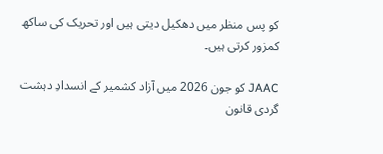کو پس منظر میں دھکیل دیتی ہیں اور تحریک کی ساکھ کمزور کرتی ہیں۔

JAAC کو جون 2026 میں آزاد کشمیر کے انسدادِ دہشت گردی قانون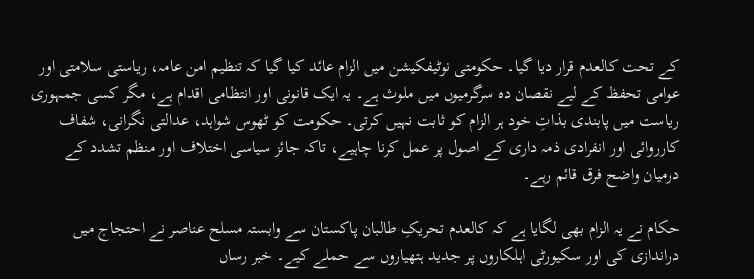کے تحت کالعدم قرار دیا گیا۔ حکومتی نوٹیفکیشن میں الزام عائد کیا گیا کہ تنظیم امن عامہ، ریاستی سلامتی اور عوامی تحفظ کے لیے نقصان دہ سرگرمیوں میں ملوث ہے۔ یہ ایک قانونی اور انتظامی اقدام ہے، مگر کسی جمہوری ریاست میں پابندی بذاتِ خود ہر الزام کو ثابت نہیں کرتی۔ حکومت کو ٹھوس شواہد، عدالتی نگرانی، شفاف کارروائی اور انفرادی ذمہ داری کے اصول پر عمل کرنا چاہیے، تاکہ جائز سیاسی اختلاف اور منظم تشدد کے درمیان واضح فرق قائم رہے۔

حکام نے یہ الزام بھی لگایا ہے کہ کالعدم تحریکِ طالبان پاکستان سے وابستہ مسلح عناصر نے احتجاج میں دراندازی کی اور سکیورٹی اہلکاروں پر جدید ہتھیاروں سے حملے کیے۔ خبر رساں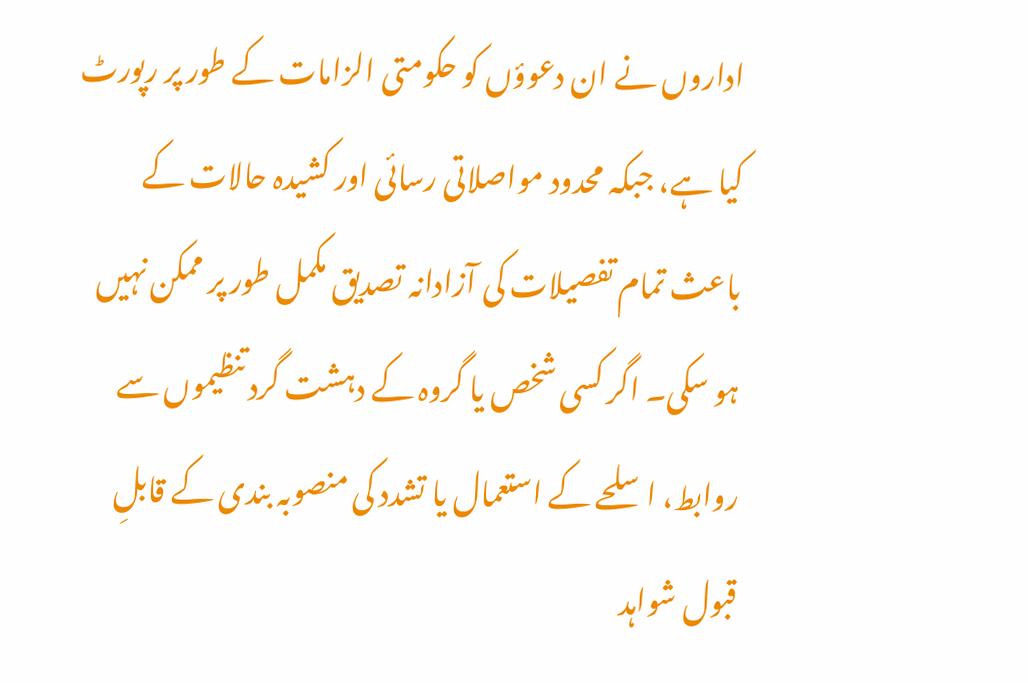اداروں نے ان دعوؤں کو حکومتی الزامات کے طور پر رپورٹ کیا ہے، جبکہ محدود مواصلاتی رسائی اور کشیدہ حالات کے باعث تمام تفصیلات کی آزادانہ تصدیق مکمل طور پر ممکن نہیں ہو سکی۔ اگر کسی شخص یا گروہ کے دہشت گرد تنظیموں سے روابط، اسلحے کے استعمال یا تشدد کی منصوبہ بندی کے قابلِ قبول شواہد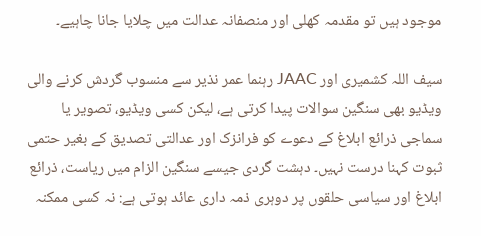موجود ہیں تو مقدمہ کھلی اور منصفانہ عدالت میں چلایا جانا چاہیے۔

سیف اللہ کشمیری اور JAAC رہنما عمر نذیر سے منسوب گردش کرنے والی ویڈیو بھی سنگین سوالات پیدا کرتی ہے، لیکن کسی ویڈیو، تصویر یا سماجی ذرائع ابلاغ کے دعوے کو فرانزک اور عدالتی تصدیق کے بغیر حتمی ثبوت کہنا درست نہیں۔ دہشت گردی جیسے سنگین الزام میں ریاست، ذرائع ابلاغ اور سیاسی حلقوں پر دوہری ذمہ داری عائد ہوتی ہے: نہ کسی ممکنہ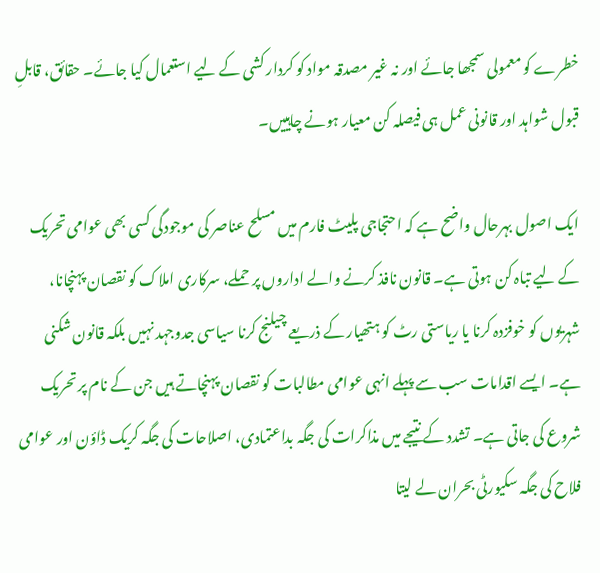خطرے کو معمولی سمجھا جائے اور نہ غیر مصدقہ مواد کو کردار کشی کے لیے استعمال کیا جائے۔ حقائق، قابلِ قبول شواہد اور قانونی عمل ہی فیصلہ کن معیار ہونے چاہییں۔

ایک اصول بہرحال واضح ہے کہ احتجاجی پلیٹ فارم میں مسلح عناصر کی موجودگی کسی بھی عوامی تحریک کے لیے تباہ کن ہوتی ہے۔ قانون نافذ کرنے والے اداروں پر حملے، سرکاری املاک کو نقصان پہنچانا، شہریوں کو خوفزدہ کرنا یا ریاستی رٹ کو ہتھیار کے ذریعے چیلنج کرنا سیاسی جدوجہد نہیں بلکہ قانون شکنی ہے۔ ایسے اقدامات سب سے پہلے انہی عوامی مطالبات کو نقصان پہنچاتے ہیں جن کے نام پر تحریک شروع کی جاتی ہے۔ تشدد کے نتیجے میں مذاکرات کی جگہ بداعتمادی، اصلاحات کی جگہ کریک ڈاؤن اور عوامی فلاح کی جگہ سکیورٹی بحران لے لیتا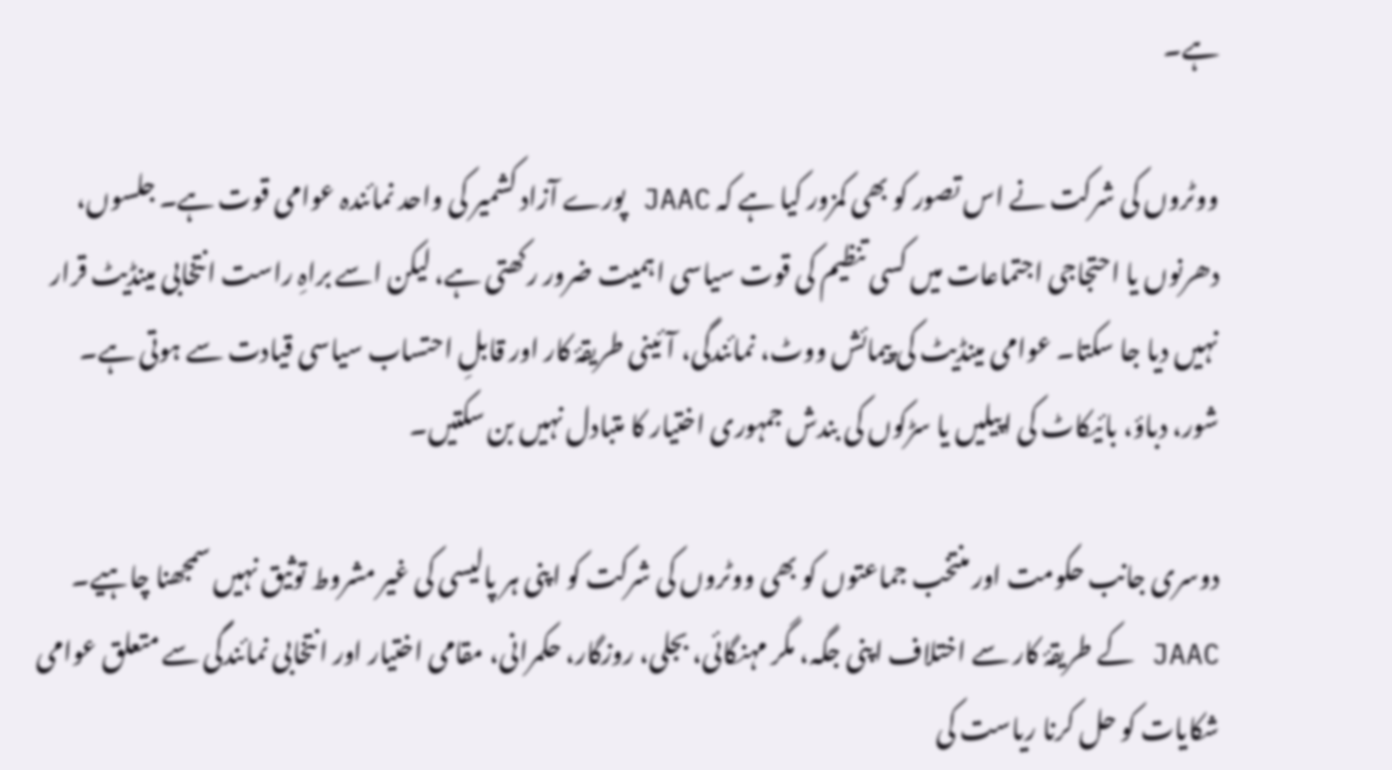ہے۔

ووٹروں کی شرکت نے اس تصور کو بھی کمزور کیا ہے کہ JAAC پورے آزاد کشمیر کی واحد نمائندہ عوامی قوت ہے۔ جلسوں، دھرنوں یا احتجاجی اجتماعات میں کسی تنظیم کی قوت سیاسی اہمیت ضرور رکھتی ہے، لیکن اسے براہِ راست انتخابی مینڈیٹ قرار نہیں دیا جا سکتا۔ عوامی مینڈیٹ کی پیمائش ووٹ، نمائندگی، آئینی طریقۂ کار اور قابلِ احتساب سیاسی قیادت سے ہوتی ہے۔ شور، دباؤ، بائیکاٹ کی اپیلیں یا سڑکوں کی بندش جمہوری اختیار کا متبادل نہیں بن سکتیں۔

دوسری جانب حکومت اور منتخب جماعتوں کو بھی ووٹروں کی شرکت کو اپنی ہر پالیسی کی غیر مشروط توثیق نہیں سمجھنا چاہیے۔ JAAC کے طریقۂ کار سے اختلاف اپنی جگہ، مگر مہنگائی، بجلی، روزگار، حکمرانی، مقامی اختیار اور انتخابی نمائندگی سے متعلق عوامی شکایات کو حل کرنا ریاست کی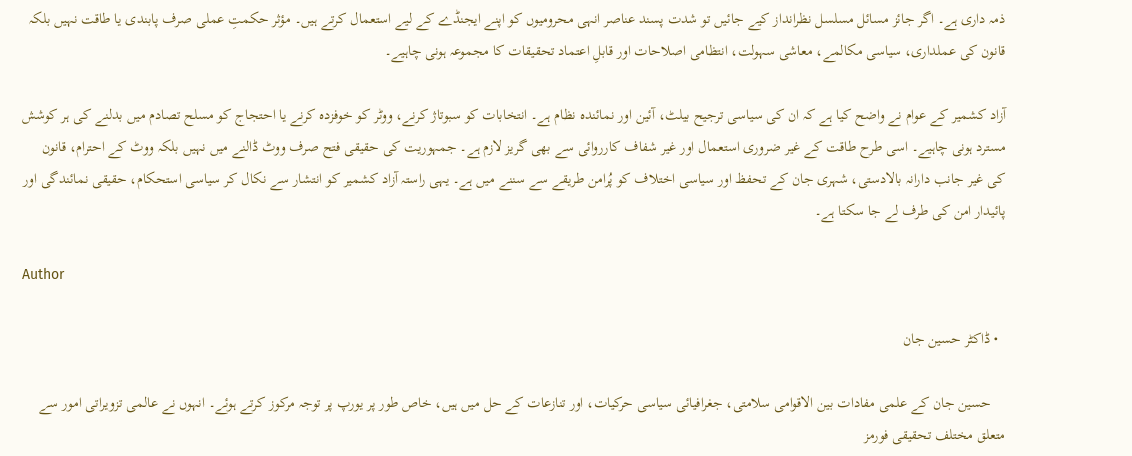ذمہ داری ہے۔ اگر جائز مسائل مسلسل نظرانداز کیے جائیں تو شدت پسند عناصر انہی محرومیوں کو اپنے ایجنڈے کے لیے استعمال کرتے ہیں۔ مؤثر حکمتِ عملی صرف پابندی یا طاقت نہیں بلکہ قانون کی عملداری، سیاسی مکالمے، معاشی سہولت، انتظامی اصلاحات اور قابلِ اعتماد تحقیقات کا مجموعہ ہونی چاہیے۔

آزاد کشمیر کے عوام نے واضح کیا ہے کہ ان کی سیاسی ترجیح بیلٹ، آئین اور نمائندہ نظام ہے۔ انتخابات کو سبوتاژ کرنے، ووٹر کو خوفزدہ کرنے یا احتجاج کو مسلح تصادم میں بدلنے کی ہر کوشش مسترد ہونی چاہیے۔ اسی طرح طاقت کے غیر ضروری استعمال اور غیر شفاف کارروائی سے بھی گریز لازم ہے۔ جمہوریت کی حقیقی فتح صرف ووٹ ڈالنے میں نہیں بلکہ ووٹ کے احترام، قانون کی غیر جانب دارانہ بالادستی، شہری جان کے تحفظ اور سیاسی اختلاف کو پُرامن طریقے سے سننے میں ہے۔ یہی راستہ آزاد کشمیر کو انتشار سے نکال کر سیاسی استحکام، حقیقی نمائندگی اور پائیدار امن کی طرف لے جا سکتا ہے۔

Author

  • ڈاکٹر حسین جان

    حسین جان کے علمی مفادات بین الاقوامی سلامتی، جغرافیائی سیاسی حرکیات، اور تنازعات کے حل میں ہیں، خاص طور پر یورپ پر توجہ مرکوز کرتے ہوئے۔ انہوں نے عالمی تزویراتی امور سے متعلق مختلف تحقیقی فورمز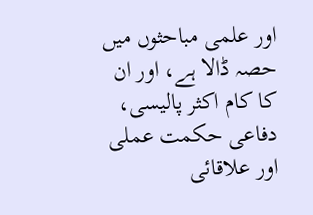اور علمی مباحثوں میں حصہ ڈالا ہے، اور ان کا کام اکثر پالیسی، دفاعی حکمت عملی اور علاقائی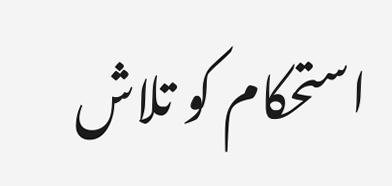استحکام کو تلاش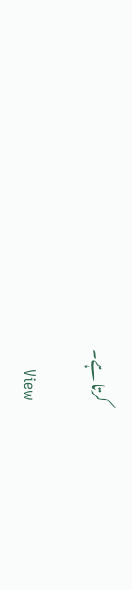کرتا ہے۔

    View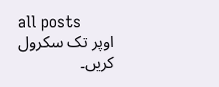all posts
اوپر تک سکرول کریں۔